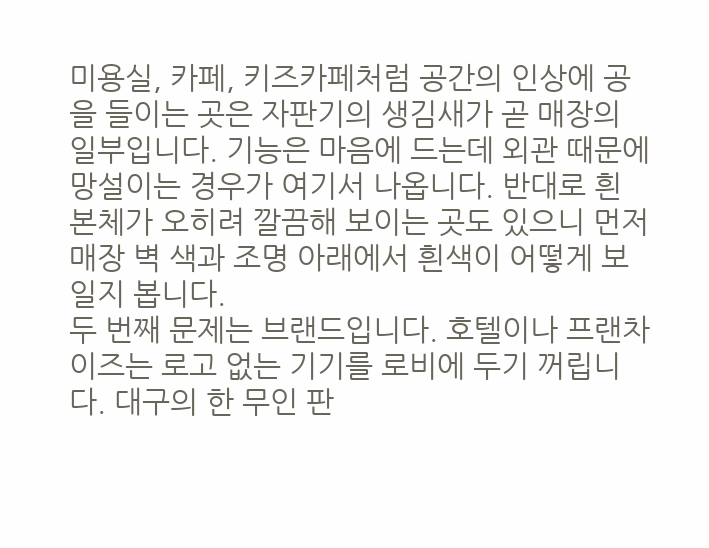미용실, 카페, 키즈카페처럼 공간의 인상에 공을 들이는 곳은 자판기의 생김새가 곧 매장의 일부입니다. 기능은 마음에 드는데 외관 때문에 망설이는 경우가 여기서 나옵니다. 반대로 흰 본체가 오히려 깔끔해 보이는 곳도 있으니 먼저 매장 벽 색과 조명 아래에서 흰색이 어떻게 보일지 봅니다.
두 번째 문제는 브랜드입니다. 호텔이나 프랜차이즈는 로고 없는 기기를 로비에 두기 꺼립니다. 대구의 한 무인 판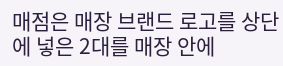매점은 매장 브랜드 로고를 상단에 넣은 2대를 매장 안에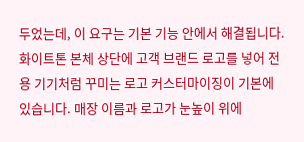두었는데, 이 요구는 기본 기능 안에서 해결됩니다.
화이트톤 본체 상단에 고객 브랜드 로고를 넣어 전용 기기처럼 꾸미는 로고 커스터마이징이 기본에 있습니다. 매장 이름과 로고가 눈높이 위에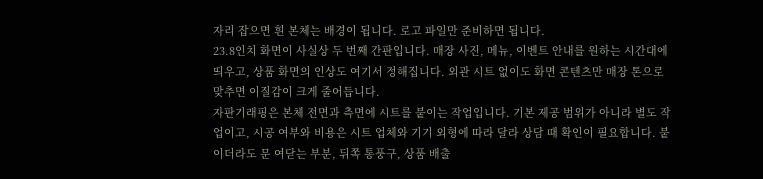자리 잡으면 흰 본체는 배경이 됩니다. 로고 파일만 준비하면 됩니다.
23.8인치 화면이 사실상 두 번째 간판입니다. 매장 사진, 메뉴, 이벤트 안내를 원하는 시간대에 띄우고, 상품 화면의 인상도 여기서 정해집니다. 외관 시트 없이도 화면 콘텐츠만 매장 톤으로 맞추면 이질감이 크게 줄어듭니다.
자판기래핑은 본체 전면과 측면에 시트를 붙이는 작업입니다. 기본 제공 범위가 아니라 별도 작업이고, 시공 여부와 비용은 시트 업체와 기기 외형에 따라 달라 상담 때 확인이 필요합니다. 붙이더라도 문 여닫는 부분, 뒤쪽 통풍구, 상품 배출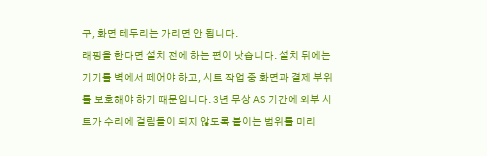구, 화면 테두리는 가리면 안 됩니다.
래핑을 한다면 설치 전에 하는 편이 낫습니다. 설치 뒤에는 기기를 벽에서 떼어야 하고, 시트 작업 중 화면과 결제 부위를 보호해야 하기 때문입니다. 3년 무상 AS 기간에 외부 시트가 수리에 걸림돌이 되지 않도록 붙이는 범위를 미리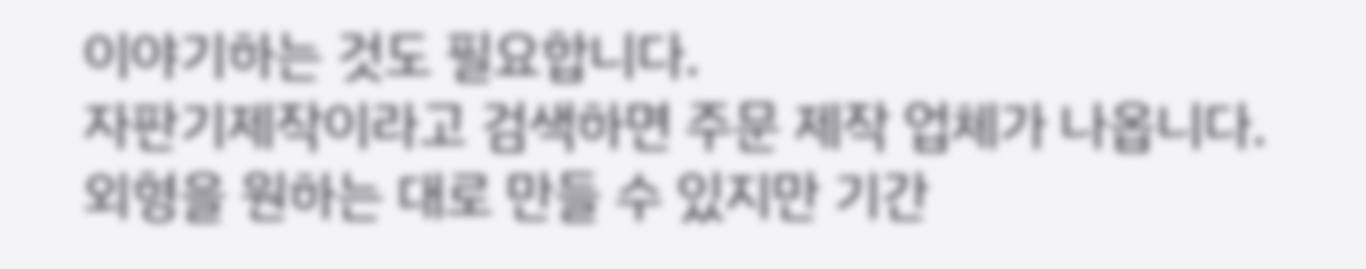이야기하는 것도 필요합니다.
자판기제작이라고 검색하면 주문 제작 업체가 나옵니다. 외형을 원하는 대로 만들 수 있지만 기간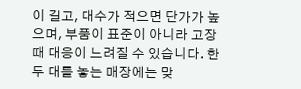이 길고, 대수가 적으면 단가가 높으며, 부품이 표준이 아니라 고장 때 대응이 느려질 수 있습니다. 한두 대를 놓는 매장에는 맞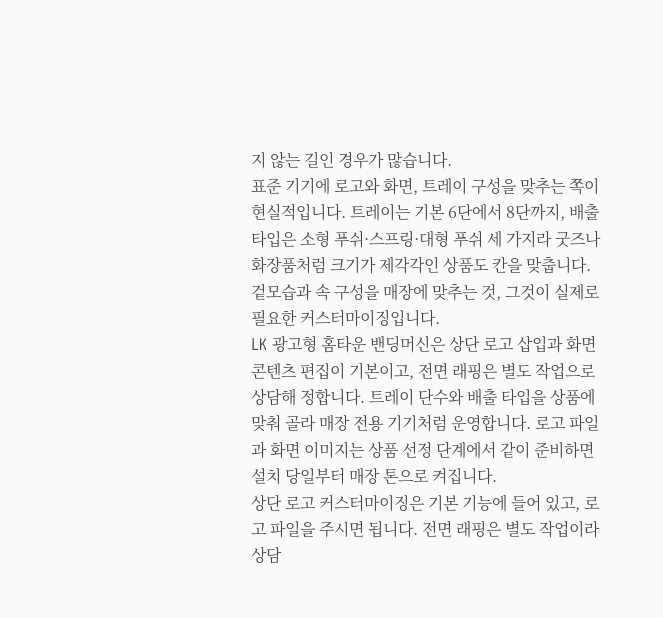지 않는 길인 경우가 많습니다.
표준 기기에 로고와 화면, 트레이 구성을 맞추는 쪽이 현실적입니다. 트레이는 기본 6단에서 8단까지, 배출 타입은 소형 푸쉬·스프링·대형 푸쉬 세 가지라 굿즈나 화장품처럼 크기가 제각각인 상품도 칸을 맞춥니다. 겉모습과 속 구성을 매장에 맞추는 것, 그것이 실제로 필요한 커스터마이징입니다.
LK 광고형 홈타운 밴딩머신은 상단 로고 삽입과 화면 콘텐츠 편집이 기본이고, 전면 래핑은 별도 작업으로 상담해 정합니다. 트레이 단수와 배출 타입을 상품에 맞춰 골라 매장 전용 기기처럼 운영합니다. 로고 파일과 화면 이미지는 상품 선정 단계에서 같이 준비하면 설치 당일부터 매장 톤으로 켜집니다.
상단 로고 커스터마이징은 기본 기능에 들어 있고, 로고 파일을 주시면 됩니다. 전면 래핑은 별도 작업이라 상담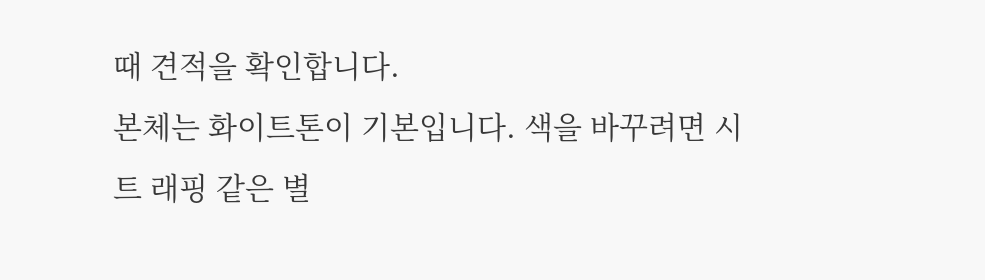때 견적을 확인합니다.
본체는 화이트톤이 기본입니다. 색을 바꾸려면 시트 래핑 같은 별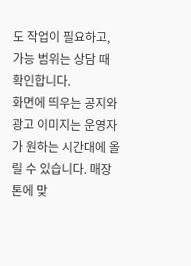도 작업이 필요하고, 가능 범위는 상담 때 확인합니다.
화면에 띄우는 공지와 광고 이미지는 운영자가 원하는 시간대에 올릴 수 있습니다. 매장 톤에 맞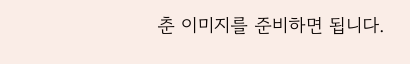춘 이미지를 준비하면 됩니다.